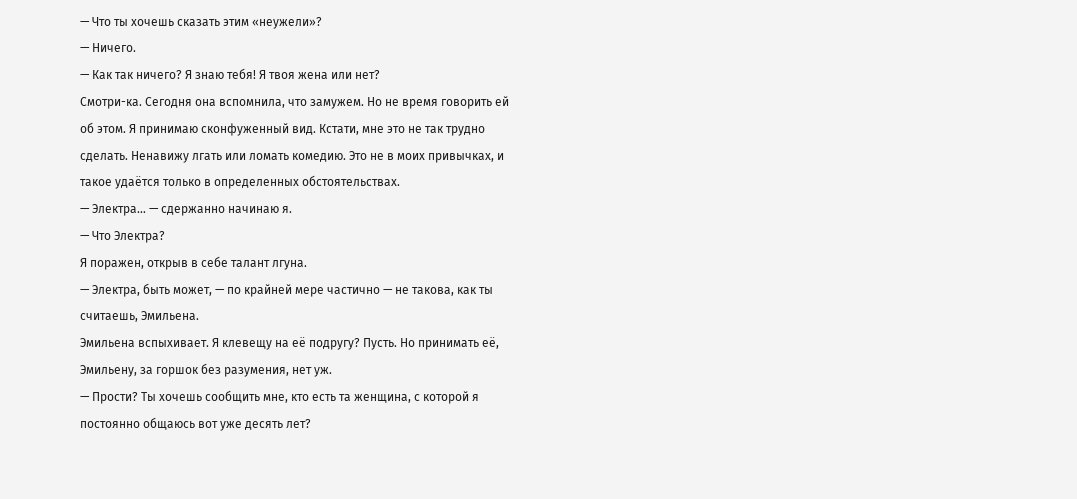— Что ты хочешь сказать этим «неужели»?
— Ничего.
— Как так ничего? Я знаю тебя! Я твоя жена или нет?
Смотри-ка. Сегодня она вспомнила, что замужем. Но не время говорить ей об этом. Я принимаю сконфуженный вид. Кстати, мне это не так трудно сделать. Ненавижу лгать или ломать комедию. Это не в моих привычках, и такое удаётся только в определенных обстоятельствах.
— Электра… — сдержанно начинаю я.
— Что Электра?
Я поражен, открыв в себе талант лгуна.
— Электра, быть может, — по крайней мере частично — не такова, как ты считаешь, Эмильена.
Эмильена вспыхивает. Я клевещу на её подругу? Пусть. Но принимать её, Эмильену, за горшок без разумения, нет уж.
— Прости? Ты хочешь сообщить мне, кто есть та женщина, с которой я постоянно общаюсь вот уже десять лет?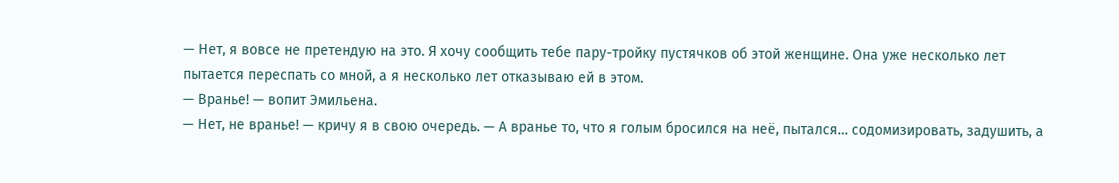— Нет, я вовсе не претендую на это. Я хочу сообщить тебе пару-тройку пустячков об этой женщине. Она уже несколько лет пытается переспать со мной, а я несколько лет отказываю ей в этом.
— Вранье! — вопит Эмильена.
— Нет, не вранье! — кричу я в свою очередь. — А вранье то, что я голым бросился на неё, пытался… содомизировать, задушить, а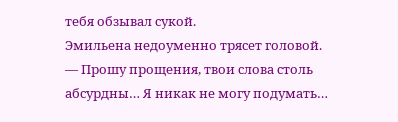тебя обзывал сукой.
Эмильена недоуменно трясет головой.
— Прошу прощения, твои слова столь абсурдны… Я никак не могу подумать…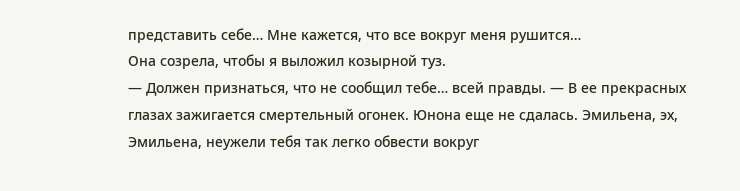представить себе… Мне кажется, что все вокруг меня рушится…
Она созрела, чтобы я выложил козырной туз.
— Должен признаться, что не сообщил тебе… всей правды. — В ее прекрасных глазах зажигается смертельный огонек. Юнона еще не сдалась. Эмильена, эх, Эмильена, неужели тебя так легко обвести вокруг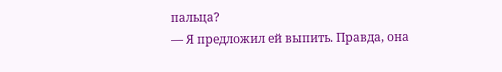пальца?
— Я предложил ей выпить. Правда, она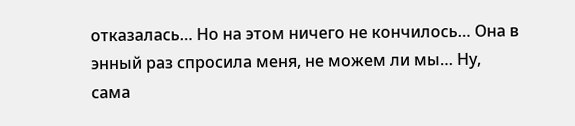отказалась… Но на этом ничего не кончилось… Она в энный раз спросила меня, не можем ли мы… Ну, сама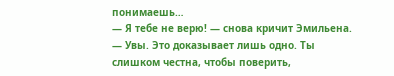понимаешь…
— Я тебе не верю! — снова кричит Эмильена.
— Увы. Это доказывает лишь одно. Ты слишком честна, чтобы поверить,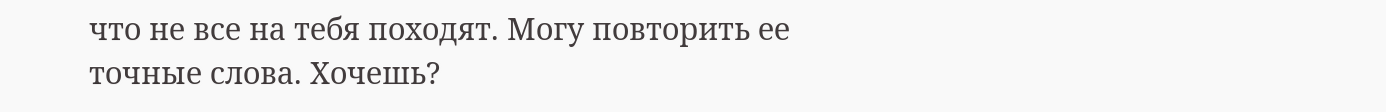что не все на тебя походят. Могу повторить ее точные слова. Хочешь?